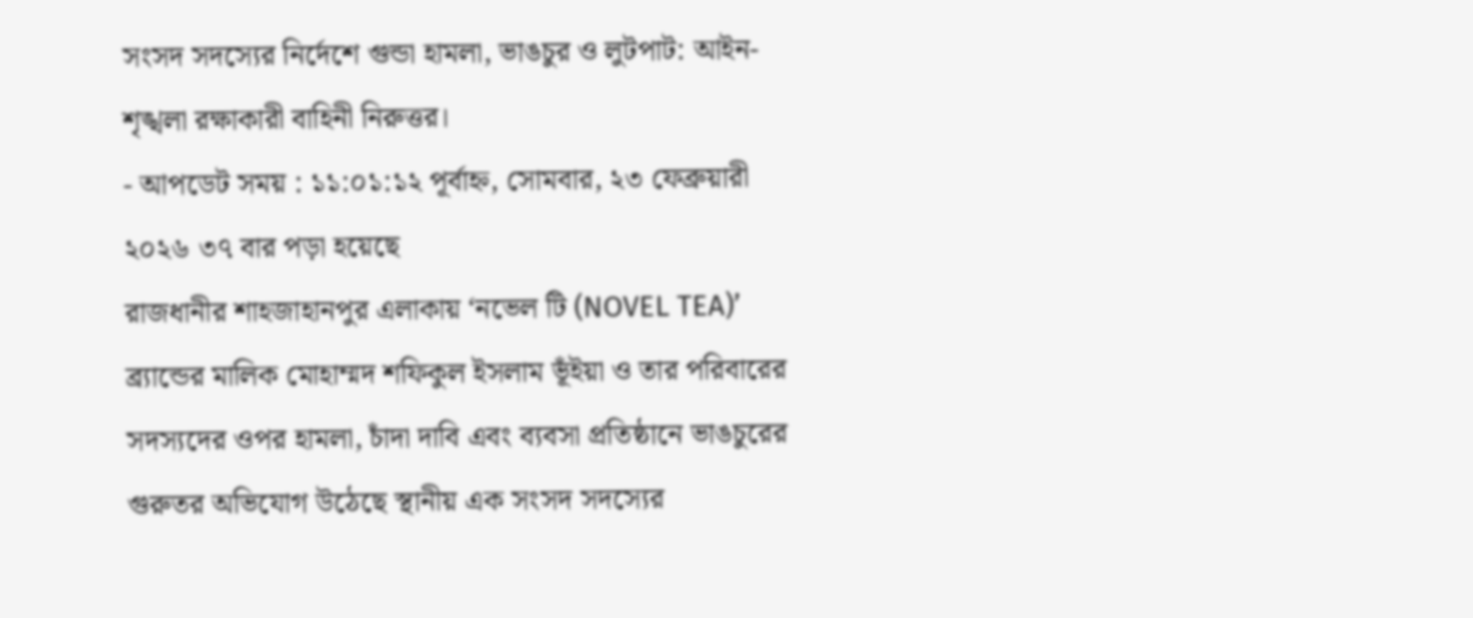সংসদ সদস্যের নির্দেশে গুন্ডা হামলা, ভাঙচুর ও লুটপাট: আইন-শৃঙ্খলা রক্ষাকারী বাহিনী নিরুত্তর।
- আপডেট সময় : ১১:০১:১২ পূর্বাহ্ন, সোমবার, ২৩ ফেব্রুয়ারী ২০২৬ ৩৭ বার পড়া হয়েছে
রাজধানীর শাহজাহানপুর এলাকায় ‘নভেল টি (NOVEL TEA)’ ব্র্যান্ডের মালিক মোহাম্মদ শফিকুল ইসলাম ভূঁইয়া ও তার পরিবারের সদস্যদের ওপর হামলা, চাঁদা দাবি এবং ব্যবসা প্রতিষ্ঠানে ভাঙচুরের গুরুতর অভিযোগ উঠেছে স্থানীয় এক সংসদ সদস্যের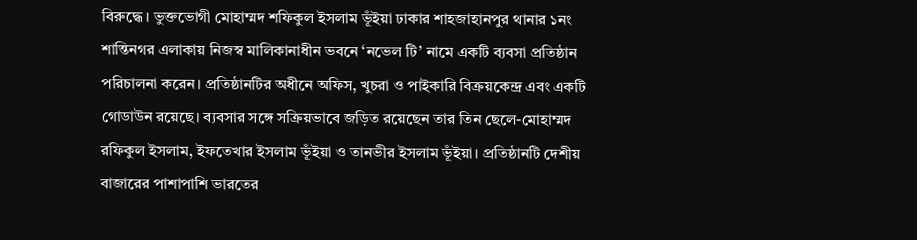বিরুদ্ধে। ভুক্তভোগী মোহাম্মদ শফিকুল ইসলাম ভূঁইয়া ঢাকার শাহজাহানপুর থানার ১নং শান্তিনগর এলাকায় নিজস্ব মালিকানাধীন ভবনে ‘নভেল টি’ নামে একটি ব্যবসা প্রতিষ্ঠান পরিচালনা করেন। প্রতিষ্ঠানটির অধীনে অফিস, খুচরা ও পাইকারি বিক্রয়কেন্দ্র এবং একটি গোডাউন রয়েছে। ব্যবসার সঙ্গে সক্রিয়ভাবে জড়িত রয়েছেন তার তিন ছেলে-মোহাম্মদ রফিকুল ইসলাম, ইফতেখার ইসলাম ভূঁইয়া ও তানভীর ইসলাম ভূঁইয়া। প্রতিষ্ঠানটি দেশীয় বাজারের পাশাপাশি ভারতের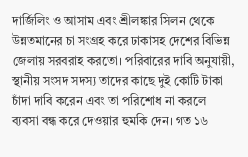দার্জিলিং ও আসাম এবং শ্রীলঙ্কার সিলন থেকে উন্নতমানের চা সংগ্রহ করে ঢাকাসহ দেশের বিভিন্ন জেলায় সরবরাহ করতো। পরিবারের দাবি অনুযায়ী, স্থানীয় সংসদ সদস্য তাদের কাছে দুই কোটি টাকা চাঁদা দাবি করেন এবং তা পরিশোধ না করলে ব্যবসা বন্ধ করে দেওয়ার হুমকি দেন। গত ১৬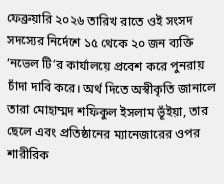ফেব্রুয়ারি ২০২৬ তারিখ রাতে ওই সংসদ সদস্যের নির্দেশে ১৫ থেকে ২০ জন ব্যক্তি ‘নভেল টি’র কার্যালয়ে প্রবেশ করে পুনরায় চাঁদা দাবি করে। অর্থ দিতে অস্বীকৃতি জানালে তারা মোহাম্মদ শফিকুল ইসলাম ভূঁইয়া, তার ছেলে এবং প্রতিষ্ঠানের ম্যানেজারের ওপর শারীরিক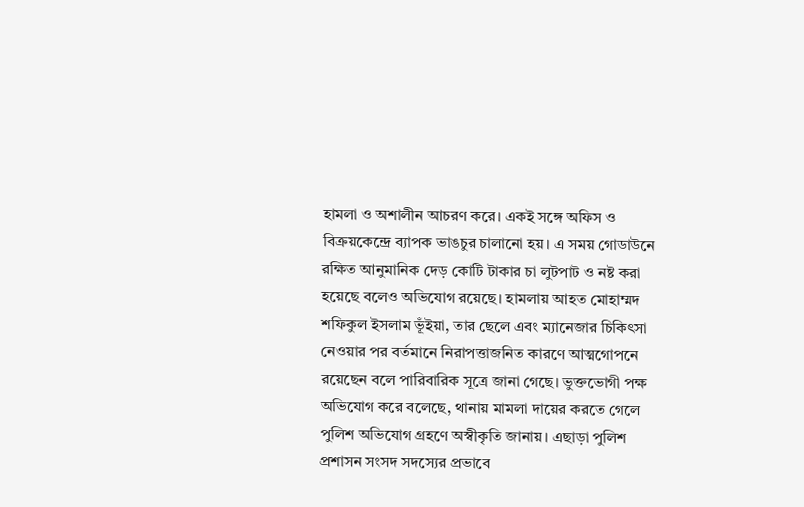হামলা ও অশালীন আচরণ করে। একই সঙ্গে অফিস ও বিক্রয়কেন্দ্রে ব্যাপক ভাঙচুর চালানো হয়। এ সময় গোডাউনে রক্ষিত আনুমানিক দেড় কোটি টাকার চা লুটপাট ও নষ্ট করা হয়েছে বলেও অভিযোগ রয়েছে। হামলায় আহত মোহাম্মদ শফিকুল ইসলাম ভূঁইয়া, তার ছেলে এবং ম্যানেজার চিকিৎসা নেওয়ার পর বর্তমানে নিরাপত্তাজনিত কারণে আত্মগোপনে রয়েছেন বলে পারিবারিক সূত্রে জানা গেছে। ভুক্তভোগী পক্ষ অভিযোগ করে বলেছে, থানায় মামলা দায়ের করতে গেলে পুলিশ অভিযোগ গ্রহণে অস্বীকৃতি জানায়। এছাড়া পুলিশ প্রশাসন সংসদ সদস্যের প্রভাবে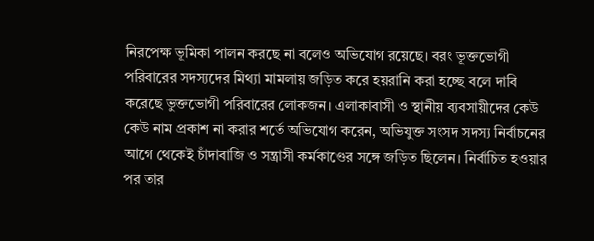নিরপেক্ষ ভূমিকা পালন করছে না বলেও অভিযোগ রয়েছে। বরং ভূক্তভোগী পরিবারের সদস্যদের মিথ্যা মামলায় জড়িত করে হয়রানি করা হচ্ছে বলে দাবি করেছে ভুক্তভোগী পরিবারের লোকজন। এলাকাবাসী ও স্থানীয় ব্যবসায়ীদের কেউ কেউ নাম প্রকাশ না করার শর্তে অভিযোগ করেন, অভিযুক্ত সংসদ সদস্য নির্বাচনের আগে থেকেই চাঁদাবাজি ও সন্ত্রাসী কর্মকাণ্ডের সঙ্গে জড়িত ছিলেন। নির্বাচিত হওয়ার পর তার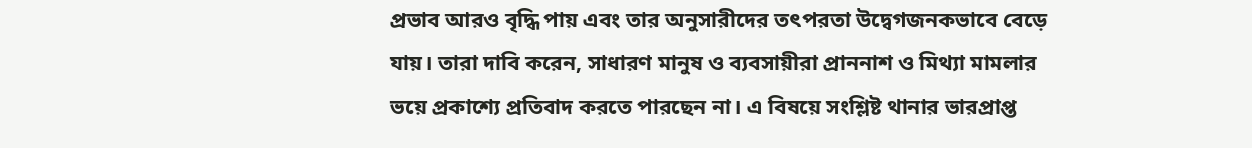প্রভাব আরও বৃদ্ধি পায় এবং তার অনুসারীদের তৎপরতা উদ্বেগজনকভাবে বেড়ে যায়। তারা দাবি করেন, সাধারণ মানুষ ও ব্যবসায়ীরা প্রাননাশ ও মিথ্যা মামলার ভয়ে প্রকাশ্যে প্রতিবাদ করতে পারছেন না। এ বিষয়ে সংশ্লিষ্ট থানার ভারপ্রাপ্ত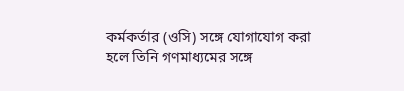কর্মকর্তার (ওসি) সঙ্গে যোগাযোগ করা হলে তিনি গণমাধ্যমের সঙ্গে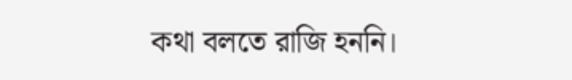কথা বলতে রাজি হননি।